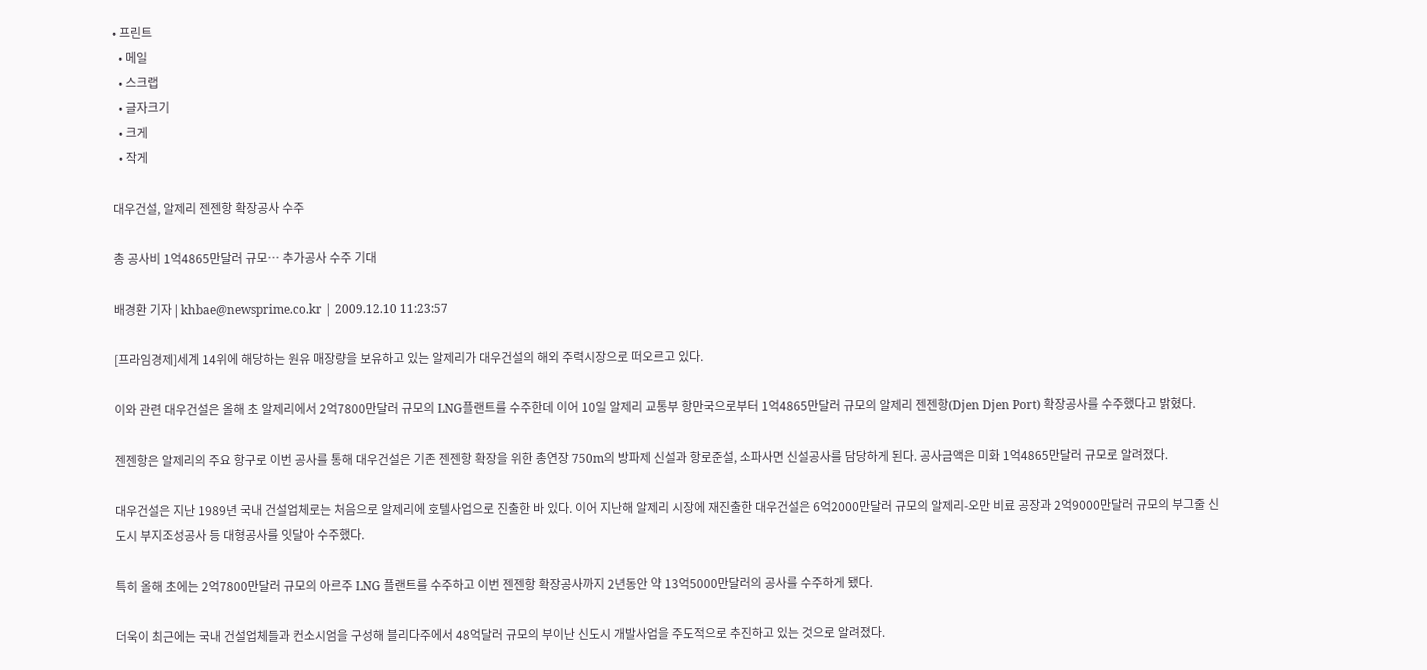• 프린트
  • 메일
  • 스크랩
  • 글자크기
  • 크게
  • 작게

대우건설, 알제리 젠젠항 확장공사 수주

총 공사비 1억4865만달러 규모… 추가공사 수주 기대

배경환 기자 | khbae@newsprime.co.kr | 2009.12.10 11:23:57

[프라임경제]세계 14위에 해당하는 원유 매장량을 보유하고 있는 알제리가 대우건설의 해외 주력시장으로 떠오르고 있다.

이와 관련 대우건설은 올해 초 알제리에서 2억7800만달러 규모의 LNG플랜트를 수주한데 이어 10일 알제리 교통부 항만국으로부터 1억4865만달러 규모의 알제리 젠젠항(Djen Djen Port) 확장공사를 수주했다고 밝혔다.

젠젠항은 알제리의 주요 항구로 이번 공사를 통해 대우건설은 기존 젠젠항 확장을 위한 총연장 750m의 방파제 신설과 항로준설, 소파사면 신설공사를 담당하게 된다. 공사금액은 미화 1억4865만달러 규모로 알려졌다.

대우건설은 지난 1989년 국내 건설업체로는 처음으로 알제리에 호텔사업으로 진출한 바 있다. 이어 지난해 알제리 시장에 재진출한 대우건설은 6억2000만달러 규모의 알제리-오만 비료 공장과 2억9000만달러 규모의 부그줄 신도시 부지조성공사 등 대형공사를 잇달아 수주했다.

특히 올해 초에는 2억7800만달러 규모의 아르주 LNG 플랜트를 수주하고 이번 젠젠항 확장공사까지 2년동안 약 13억5000만달러의 공사를 수주하게 됐다.

더욱이 최근에는 국내 건설업체들과 컨소시엄을 구성해 블리다주에서 48억달러 규모의 부이난 신도시 개발사업을 주도적으로 추진하고 있는 것으로 알려졌다.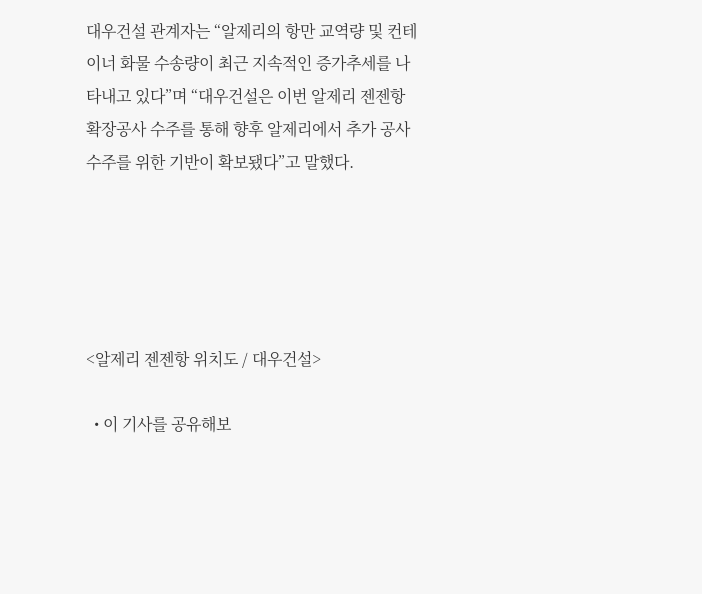대우건설 관계자는 “알제리의 항만 교역량 및 컨테이너 화물 수송량이 최근 지속적인 증가추세를 나타내고 있다”며 “대우건설은 이번 알제리 젠젠항 확장공사 수주를 통해 향후 알제리에서 추가 공사 수주를 위한 기반이 확보됐다”고 말했다.





<알제리 젠젠항 위치도 / 대우건설>

  • 이 기사를 공유해보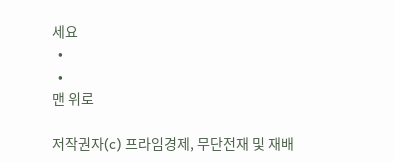세요
  •
  •
맨 위로

저작권자(c) 프라임경제, 무단전재 및 재배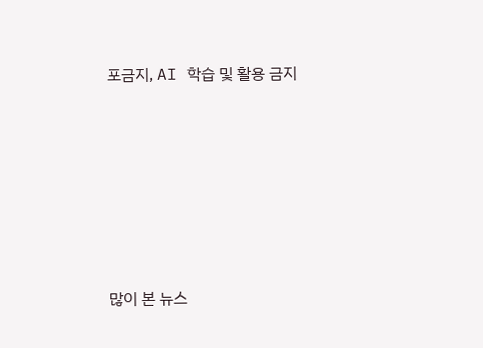포금지, AI 학습 및 활용 금지






많이 본 뉴스